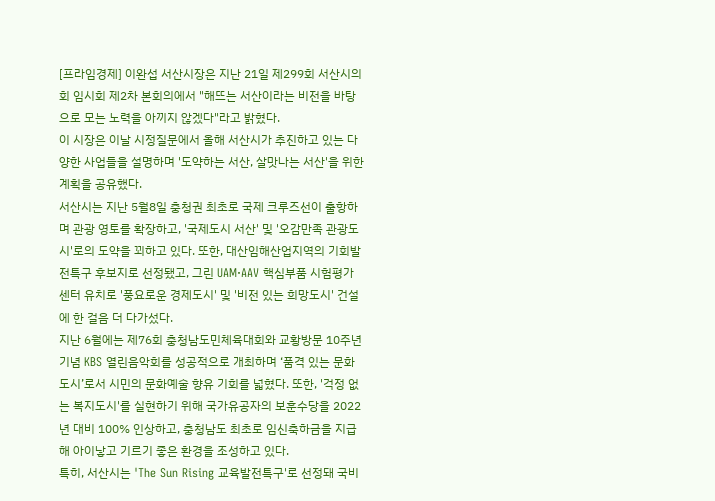[프라임경제] 이완섭 서산시장은 지난 21일 제299회 서산시의회 임시회 제2차 본회의에서 "해뜨는 서산이라는 비전을 바탕으로 모는 노력을 아끼지 않겠다"라고 밝혔다.
이 시장은 이날 시정질문에서 올해 서산시가 추진하고 있는 다양한 사업들을 설명하며 '도약하는 서산, 살맛나는 서산'을 위한 계획을 공유했다.
서산시는 지난 5월8일 충청권 최초로 국제 크루즈선이 출항하며 관광 영토를 확장하고, '국제도시 서산' 및 '오감만족 관광도시'로의 도약을 꾀하고 있다. 또한, 대산임해산업지역의 기회발전특구 후보지로 선정됐고, 그린 UAM·AAV 핵심부품 시험평가센터 유치로 '풍요로운 경제도시' 및 '비전 있는 희망도시' 건설에 한 걸음 더 다가섰다.
지난 6월에는 제76회 충청남도민체육대회와 교황방문 10주년 기념 KBS 열린음악회를 성공적으로 개최하며 ‘품격 있는 문화도시’로서 시민의 문화예술 향유 기회를 넓혔다. 또한, '걱정 없는 복지도시'를 실현하기 위해 국가유공자의 보훈수당을 2022년 대비 100% 인상하고, 충청남도 최초로 임신축하금을 지급해 아이낳고 기르기 좋은 환경을 조성하고 있다.
특히, 서산시는 'The Sun Rising 교육발전특구'로 선정돼 국비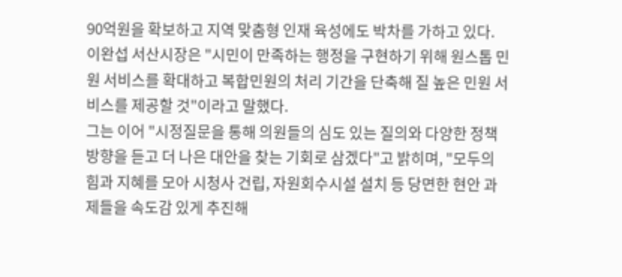90억원을 확보하고 지역 맞춤형 인재 육성에도 박차를 가하고 있다.
이완섭 서산시장은 "시민이 만족하는 행정을 구현하기 위해 원스톱 민원 서비스를 확대하고 복합민원의 처리 기간을 단축해 질 높은 민원 서비스를 제공할 것"이라고 말했다.
그는 이어 "시정질문을 통해 의원들의 심도 있는 질의와 다양한 정책 방향을 듣고 더 나은 대안을 찾는 기회로 삼겠다"고 밝히며, "모두의 힘과 지혜를 모아 시청사 건립, 자원회수시설 설치 등 당면한 현안 과제들을 속도감 있게 추진해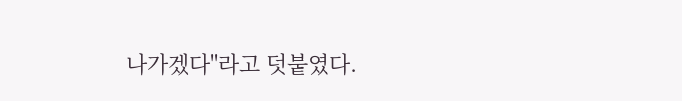나가겠다"라고 덧붙였다.